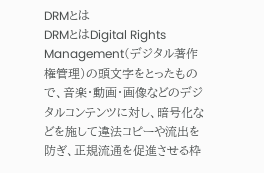DRMとは
DRMとはDigital Rights Management(デジタル著作権管理)の頭文字をとったもので、音楽・動画・画像などのデジタルコンテンツに対し、暗号化などを施して違法コピーや流出を防ぎ、正規流通を促進させる枠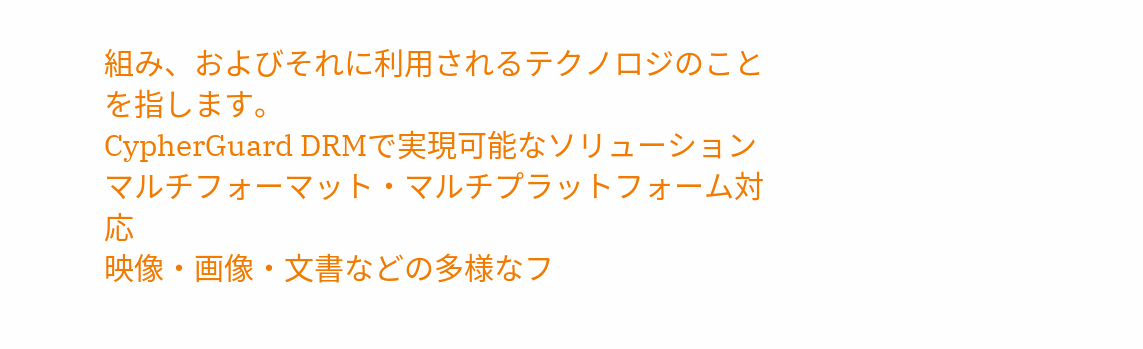組み、およびそれに利用されるテクノロジのことを指します。
CypherGuard DRMで実現可能なソリューション
マルチフォーマット・マルチプラットフォーム対応
映像・画像・文書などの多様なフ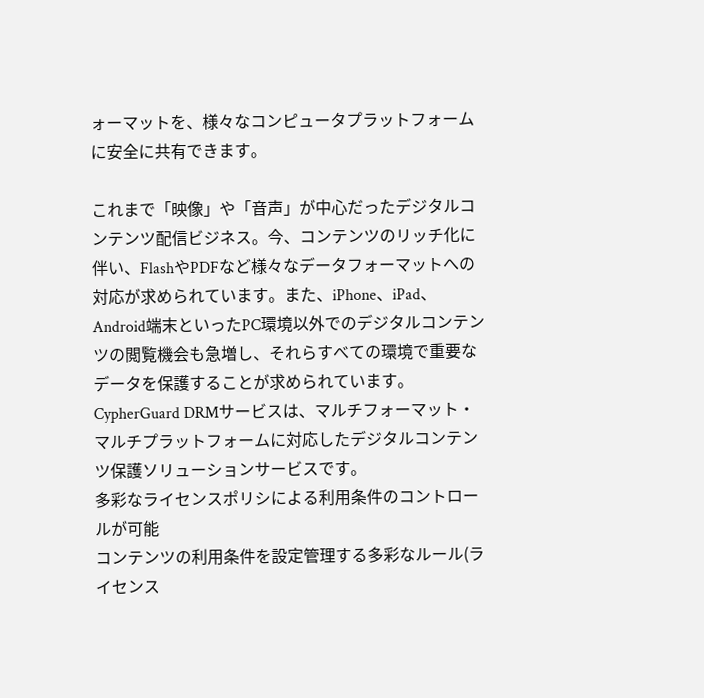ォーマットを、様々なコンピュータプラットフォームに安全に共有できます。

これまで「映像」や「音声」が中心だったデジタルコンテンツ配信ビジネス。今、コンテンツのリッチ化に伴い、FlashやPDFなど様々なデータフォーマットへの対応が求められています。また、iPhone、iPad、Android端末といったPC環境以外でのデジタルコンテンツの閲覧機会も急増し、それらすべての環境で重要なデータを保護することが求められています。
CypherGuard DRMサービスは、マルチフォーマット・マルチプラットフォームに対応したデジタルコンテンツ保護ソリューションサービスです。
多彩なライセンスポリシによる利用条件のコントロールが可能
コンテンツの利用条件を設定管理する多彩なルール(ライセンス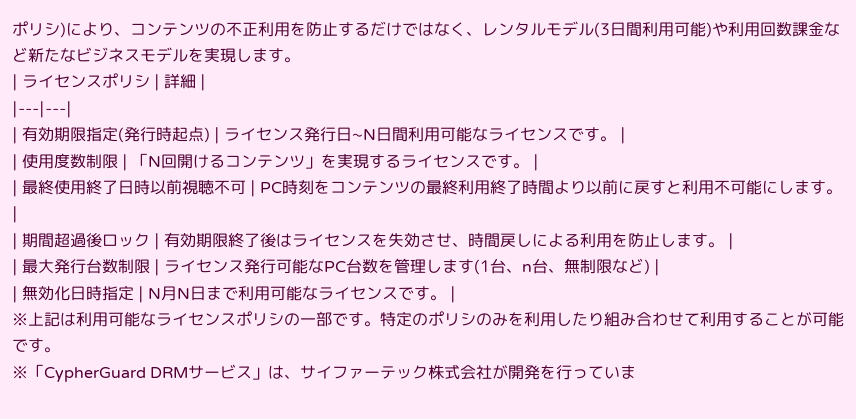ポリシ)により、コンテンツの不正利用を防止するだけではなく、レンタルモデル(3日間利用可能)や利用回数課金など新たなビジネスモデルを実現します。
| ライセンスポリシ | 詳細 |
|---|---|
| 有効期限指定(発行時起点) | ライセンス発行日~N日間利用可能なライセンスです。 |
| 使用度数制限 | 「N回開けるコンテンツ」を実現するライセンスです。 |
| 最終使用終了日時以前視聴不可 | PC時刻をコンテンツの最終利用終了時間より以前に戻すと利用不可能にします。 |
| 期間超過後ロック | 有効期限終了後はライセンスを失効させ、時間戻しによる利用を防止します。 |
| 最大発行台数制限 | ライセンス発行可能なPC台数を管理します(1台、n台、無制限など) |
| 無効化日時指定 | N月N日まで利用可能なライセンスです。 |
※上記は利用可能なライセンスポリシの一部です。特定のポリシのみを利用したり組み合わせて利用することが可能です。
※「CypherGuard DRMサービス」は、サイファーテック株式会社が開発を行っていま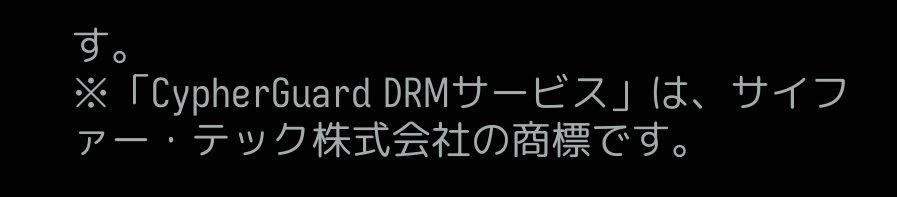す。
※「CypherGuard DRMサービス」は、サイファー・テック株式会社の商標です。